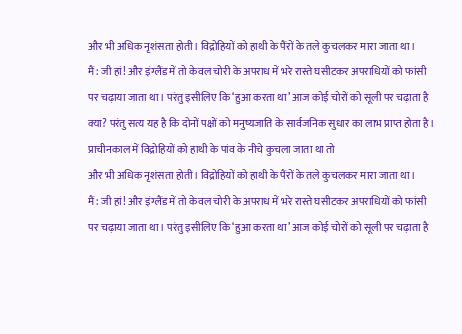और भी अधिक नृशंसता होती। विद्रोहियों को हाथी के पैंरों के तले कुचलकर मारा जाता था।
मैं: जी हां! और इंग्लैंड में तो केवल चोरी के अपराध में भरे रास्ते घसीटकर अपराधियों को फांसी पर चढ़ाया जाता था। परंतु इसीलिए कि ‘हुआ करता था’ आज कोई चोरों को सूली पर चढ़ाता है क्या? परंतु सत्य यह है कि दोनों पक्षों को मनुष्यजाति के सार्वजनिक सुधार का लाभ प्राप्त होता है। प्राचीनकाल में विद्रोहियों को हाथी के पांव के नीचे कुचला जाता था तो
और भी अधिक नृशंसता होती। विद्रोहियों को हाथी के पैंरों के तले कुचलकर मारा जाता था।
मैं: जी हां! और इंग्लैंड में तो केवल चोरी के अपराध में भरे रास्ते घसीटकर अपराधियों को फांसी पर चढ़ाया जाता था। परंतु इसीलिए कि ‘हुआ करता था’ आज कोई चोरों को सूली पर चढ़ाता है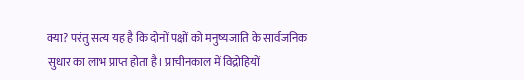क्या? परंतु सत्य यह है कि दोनों पक्षों को मनुष्यजाति के सार्वजनिक सुधार का लाभ प्राप्त होता है। प्राचीनकाल में विद्रोहियों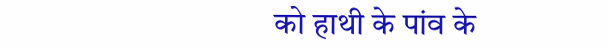को हाथी के पांव के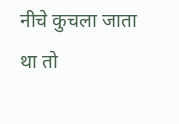नीचे कुचला जाता था तो